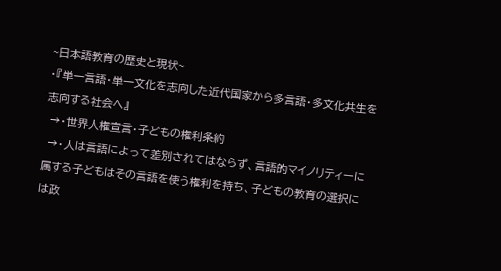~日本語教育の歴史と現状~
・『単一言語・単一文化を志向した近代国家から多言語・多文化共生を志向する社会へ』
 →・世界人権宣言・子どもの権利条約
 →・人は言語によって差別されてはならず、言語的マイノリティーに属する子どもはその言語を使う権利を持ち、子どもの教育の選択には政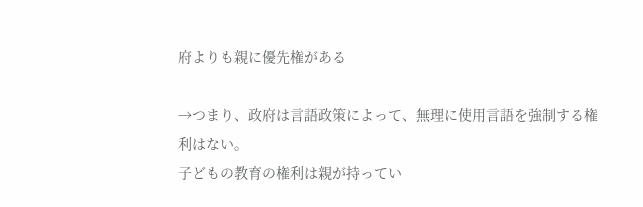府よりも親に優先権がある

→つまり、政府は言語政策によって、無理に使用言語を強制する権利はない。
子どもの教育の権利は親が持ってい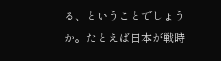る、ということでしょうか。たとえば日本が戦時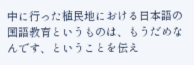中に行った植民地における日本語の国語教育というものは、もうだめなんです、ということを伝え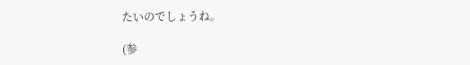たいのでしょうね。

(参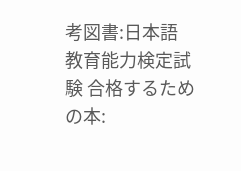考図書:日本語教育能力検定試験 合格するための本: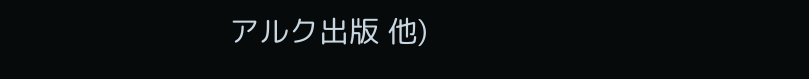アルク出版 他)